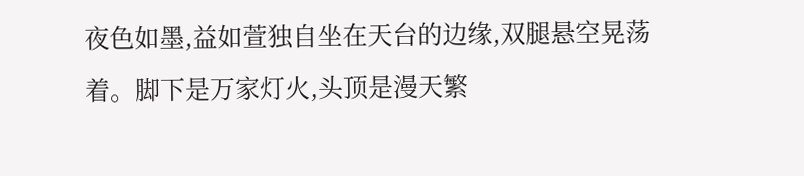夜色如墨,益如萱独自坐在天台的边缘,双腿悬空晃荡着。脚下是万家灯火,头顶是漫天繁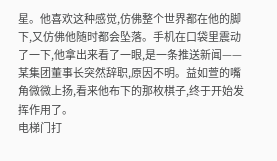星。他喜欢这种感觉,仿佛整个世界都在他的脚下,又仿佛他随时都会坠落。手机在口袋里震动了一下,他拿出来看了一眼,是一条推送新闻——某集团董事长突然辞职,原因不明。益如萱的嘴角微微上扬,看来他布下的那枚棋子,终于开始发挥作用了。
电梯门打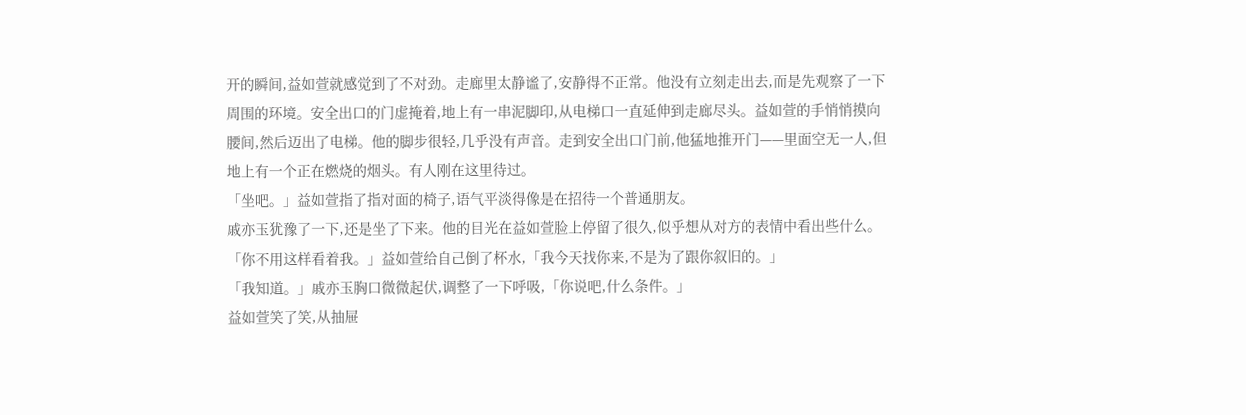开的瞬间,益如萱就感觉到了不对劲。走廊里太静谧了,安静得不正常。他没有立刻走出去,而是先观察了一下周围的环境。安全出口的门虚掩着,地上有一串泥脚印,从电梯口一直延伸到走廊尽头。益如萱的手悄悄摸向腰间,然后迈出了电梯。他的脚步很轻,几乎没有声音。走到安全出口门前,他猛地推开门——里面空无一人,但地上有一个正在燃烧的烟头。有人刚在这里待过。
「坐吧。」益如萱指了指对面的椅子,语气平淡得像是在招待一个普通朋友。
戚亦玉犹豫了一下,还是坐了下来。他的目光在益如萱脸上停留了很久,似乎想从对方的表情中看出些什么。
「你不用这样看着我。」益如萱给自己倒了杯水,「我今天找你来,不是为了跟你叙旧的。」
「我知道。」戚亦玉胸口微微起伏,调整了一下呼吸,「你说吧,什么条件。」
益如萱笑了笑,从抽屉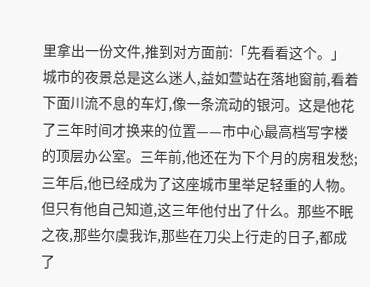里拿出一份文件,推到对方面前:「先看看这个。」
城市的夜景总是这么迷人,益如萱站在落地窗前,看着下面川流不息的车灯,像一条流动的银河。这是他花了三年时间才换来的位置——市中心最高档写字楼的顶层办公室。三年前,他还在为下个月的房租发愁;三年后,他已经成为了这座城市里举足轻重的人物。但只有他自己知道,这三年他付出了什么。那些不眠之夜,那些尔虞我诈,那些在刀尖上行走的日子,都成了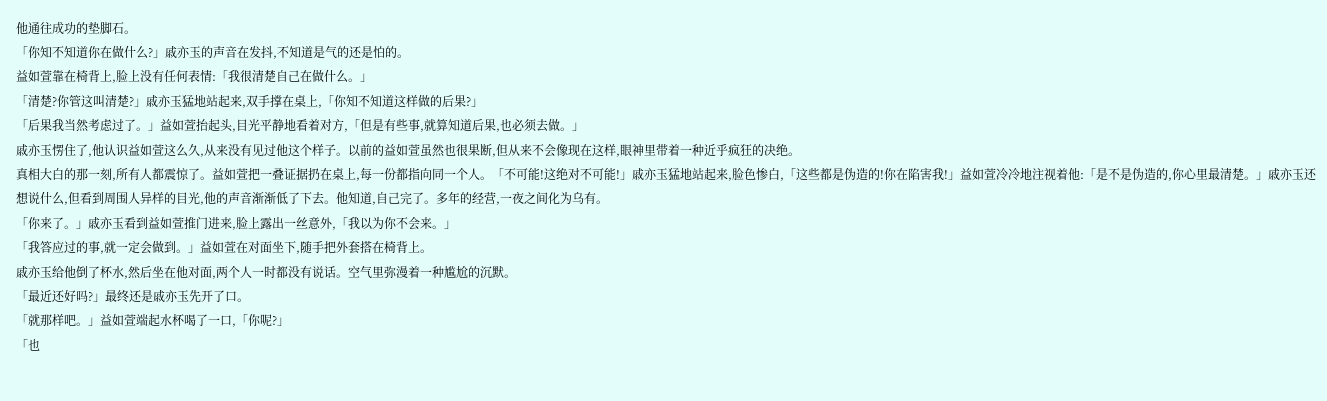他通往成功的垫脚石。
「你知不知道你在做什么?」戚亦玉的声音在发抖,不知道是气的还是怕的。
益如萱靠在椅背上,脸上没有任何表情:「我很清楚自己在做什么。」
「清楚?你管这叫清楚?」戚亦玉猛地站起来,双手撑在桌上,「你知不知道这样做的后果?」
「后果我当然考虑过了。」益如萱抬起头,目光平静地看着对方,「但是有些事,就算知道后果,也必须去做。」
戚亦玉愣住了,他认识益如萱这么久,从来没有见过他这个样子。以前的益如萱虽然也很果断,但从来不会像现在这样,眼神里带着一种近乎疯狂的决绝。
真相大白的那一刻,所有人都震惊了。益如萱把一叠证据扔在桌上,每一份都指向同一个人。「不可能!这绝对不可能!」戚亦玉猛地站起来,脸色惨白,「这些都是伪造的!你在陷害我!」益如萱冷冷地注视着他:「是不是伪造的,你心里最清楚。」戚亦玉还想说什么,但看到周围人异样的目光,他的声音渐渐低了下去。他知道,自己完了。多年的经营,一夜之间化为乌有。
「你来了。」戚亦玉看到益如萱推门进来,脸上露出一丝意外,「我以为你不会来。」
「我答应过的事,就一定会做到。」益如萱在对面坐下,随手把外套搭在椅背上。
戚亦玉给他倒了杯水,然后坐在他对面,两个人一时都没有说话。空气里弥漫着一种尴尬的沉默。
「最近还好吗?」最终还是戚亦玉先开了口。
「就那样吧。」益如萱端起水杯喝了一口,「你呢?」
「也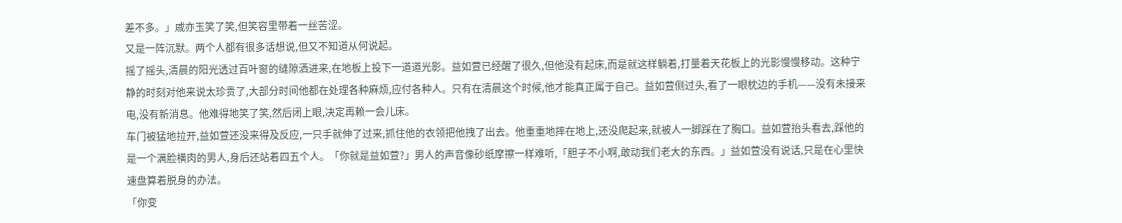差不多。」戚亦玉笑了笑,但笑容里带着一丝苦涩。
又是一阵沉默。两个人都有很多话想说,但又不知道从何说起。
摇了摇头,清晨的阳光透过百叶窗的缝隙洒进来,在地板上投下一道道光影。益如萱已经醒了很久,但他没有起床,而是就这样躺着,打量着天花板上的光影慢慢移动。这种宁静的时刻对他来说太珍贵了,大部分时间他都在处理各种麻烦,应付各种人。只有在清晨这个时候,他才能真正属于自己。益如萱侧过头,看了一眼枕边的手机——没有未接来电,没有新消息。他难得地笑了笑,然后闭上眼,决定再赖一会儿床。
车门被猛地拉开,益如萱还没来得及反应,一只手就伸了过来,抓住他的衣领把他拽了出去。他重重地摔在地上,还没爬起来,就被人一脚踩在了胸口。益如萱抬头看去,踩他的是一个满脸横肉的男人,身后还站着四五个人。「你就是益如萱?」男人的声音像砂纸摩擦一样难听,「胆子不小啊,敢动我们老大的东西。」益如萱没有说话,只是在心里快速盘算着脱身的办法。
「你变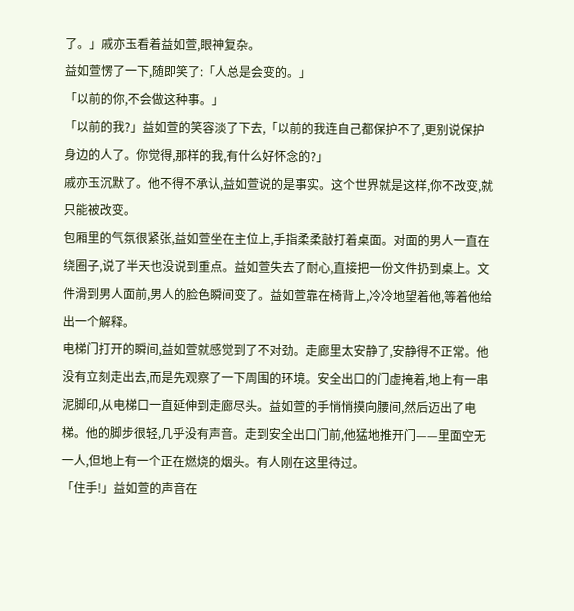了。」戚亦玉看着益如萱,眼神复杂。
益如萱愣了一下,随即笑了:「人总是会变的。」
「以前的你,不会做这种事。」
「以前的我?」益如萱的笑容淡了下去,「以前的我连自己都保护不了,更别说保护身边的人了。你觉得,那样的我,有什么好怀念的?」
戚亦玉沉默了。他不得不承认,益如萱说的是事实。这个世界就是这样,你不改变,就只能被改变。
包厢里的气氛很紧张,益如萱坐在主位上,手指柔柔敲打着桌面。对面的男人一直在绕圈子,说了半天也没说到重点。益如萱失去了耐心,直接把一份文件扔到桌上。文件滑到男人面前,男人的脸色瞬间变了。益如萱靠在椅背上,冷冷地望着他,等着他给出一个解释。
电梯门打开的瞬间,益如萱就感觉到了不对劲。走廊里太安静了,安静得不正常。他没有立刻走出去,而是先观察了一下周围的环境。安全出口的门虚掩着,地上有一串泥脚印,从电梯口一直延伸到走廊尽头。益如萱的手悄悄摸向腰间,然后迈出了电梯。他的脚步很轻,几乎没有声音。走到安全出口门前,他猛地推开门——里面空无一人,但地上有一个正在燃烧的烟头。有人刚在这里待过。
「住手!」益如萱的声音在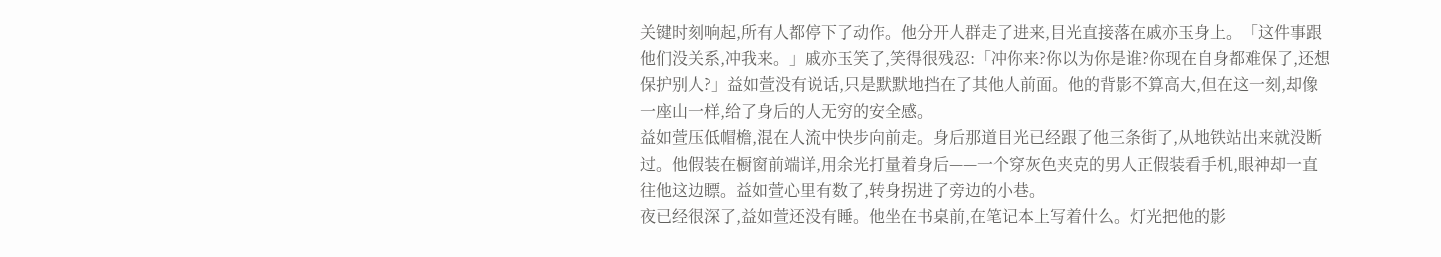关键时刻响起,所有人都停下了动作。他分开人群走了进来,目光直接落在戚亦玉身上。「这件事跟他们没关系,冲我来。」戚亦玉笑了,笑得很残忍:「冲你来?你以为你是谁?你现在自身都难保了,还想保护别人?」益如萱没有说话,只是默默地挡在了其他人前面。他的背影不算高大,但在这一刻,却像一座山一样,给了身后的人无穷的安全感。
益如萱压低帽檐,混在人流中快步向前走。身后那道目光已经跟了他三条街了,从地铁站出来就没断过。他假装在橱窗前端详,用余光打量着身后——一个穿灰色夹克的男人正假装看手机,眼神却一直往他这边瞟。益如萱心里有数了,转身拐进了旁边的小巷。
夜已经很深了,益如萱还没有睡。他坐在书桌前,在笔记本上写着什么。灯光把他的影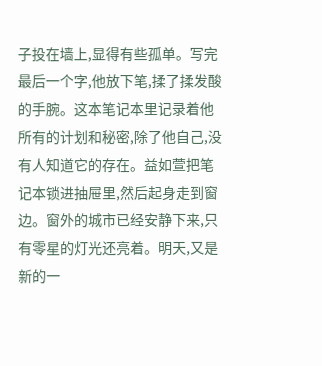子投在墙上,显得有些孤单。写完最后一个字,他放下笔,揉了揉发酸的手腕。这本笔记本里记录着他所有的计划和秘密,除了他自己,没有人知道它的存在。益如萱把笔记本锁进抽屉里,然后起身走到窗边。窗外的城市已经安静下来,只有零星的灯光还亮着。明天,又是新的一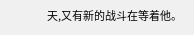天,又有新的战斗在等着他。